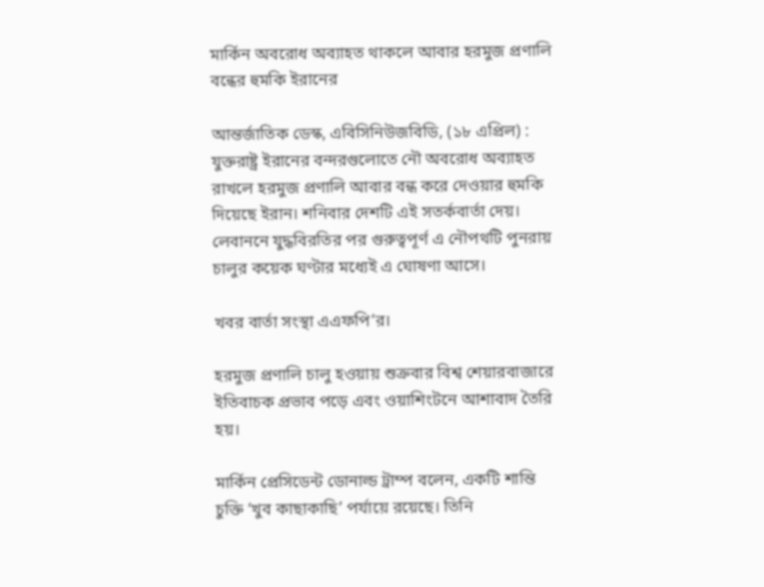মার্কিন অবরোধ অব্যাহত থাকলে আবার হরমুজ প্রণালি বন্ধের হুমকি ইরানের

আন্তর্জাতিক ডেস্ক, এবিসিনিউজবিডি, (১৮ এপ্রিল) : যুক্তরাষ্ট্র ইরানের বন্দরগুলোতে নৌ অবরোধ অব্যাহত রাখলে হরমুজ প্রণালি আবার বন্ধ করে দেওয়ার হুমকি দিয়েছে ইরান। শনিবার দেশটি এই সতর্কবার্তা দেয়। লেবাননে যুদ্ধবিরতির পর গুরুত্বপূর্ণ এ নৌপথটি পুনরায় চালুর কয়েক ঘণ্টার মধ্যেই এ ঘোষণা আসে।

খবর বার্তা সংস্থা এএফপি’র।

হরমুজ প্রণালি চালু হওয়ায় শুক্রবার বিশ্ব শেয়ারবাজারে ইতিবাচক প্রভাব পড়ে এবং ওয়াশিংটনে আশাবাদ তৈরি হয়।

মার্কিন প্রেসিডেন্ট ডোনাল্ড ট্রাম্প বলেন, একটি শান্তি চুক্তি ‘খুব কাছাকাছি’ পর্যায়ে রয়েছে। তিনি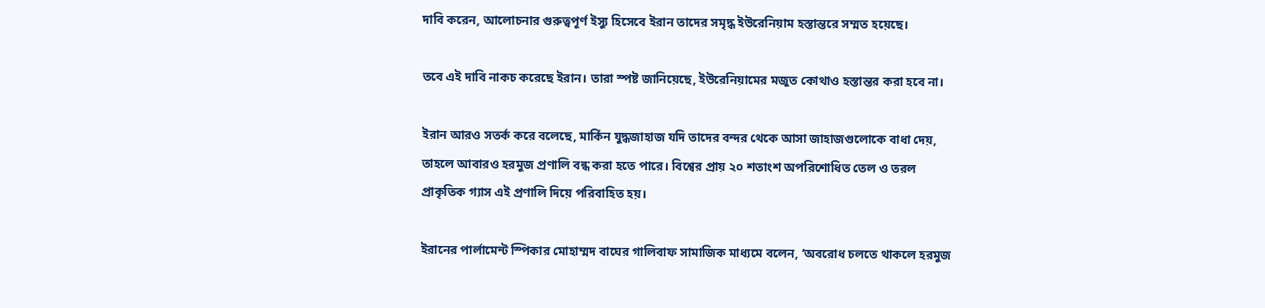দাবি করেন, আলোচনার গুরুত্বপূর্ণ ইস্যু হিসেবে ইরান তাদের সমৃদ্ধ ইউরেনিয়াম হস্তান্তরে সম্মত হয়েছে।

তবে এই দাবি নাকচ করেছে ইরান। তারা স্পষ্ট জানিয়েছে, ইউরেনিয়ামের মজুত কোথাও হস্তান্তর করা হবে না।

ইরান আরও সতর্ক করে বলেছে, মার্কিন যুদ্ধজাহাজ যদি তাদের বন্দর থেকে আসা জাহাজগুলোকে বাধা দেয়, তাহলে আবারও হরমুজ প্রণালি বন্ধ করা হতে পারে। বিশ্বের প্রায় ২০ শতাংশ অপরিশোধিত তেল ও তরল প্রাকৃতিক গ্যাস এই প্রণালি দিয়ে পরিবাহিত হয়।

ইরানের পার্লামেন্ট স্পিকার মোহাম্মদ বাঘের গালিবাফ সামাজিক মাধ্যমে বলেন, ‘অবরোধ চলতে থাকলে হরমুজ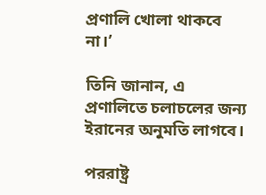প্রণালি খোলা থাকবে না।’

তিনি জানান, এ প্রণালিতে চলাচলের জন্য ইরানের অনুমতি লাগবে।

পররাষ্ট্র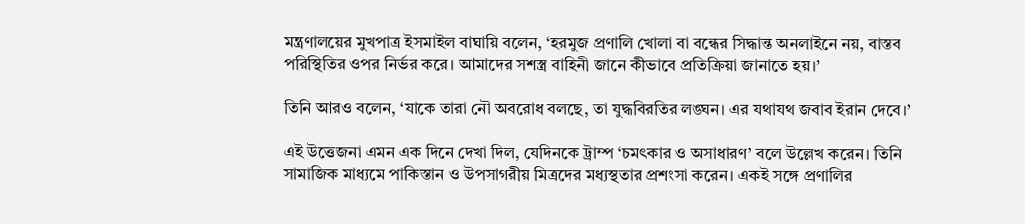মন্ত্রণালয়ের মুখপাত্র ইসমাইল বাঘায়ি বলেন, ‘হরমুজ প্রণালি খোলা বা বন্ধের সিদ্ধান্ত অনলাইনে নয়, বাস্তব পরিস্থিতির ওপর নির্ভর করে। আমাদের সশস্ত্র বাহিনী জানে কীভাবে প্রতিক্রিয়া জানাতে হয়।’

তিনি আরও বলেন, ‘যাকে তারা নৌ অবরোধ বলছে, তা যুদ্ধবিরতির লঙ্ঘন। এর যথাযথ জবাব ইরান দেবে।’

এই উত্তেজনা এমন এক দিনে দেখা দিল, যেদিনকে ট্রাম্প ‘চমৎকার ও অসাধারণ’ বলে উল্লেখ করেন। তিনি সামাজিক মাধ্যমে পাকিস্তান ও উপসাগরীয় মিত্রদের মধ্যস্থতার প্রশংসা করেন। একই সঙ্গে প্রণালির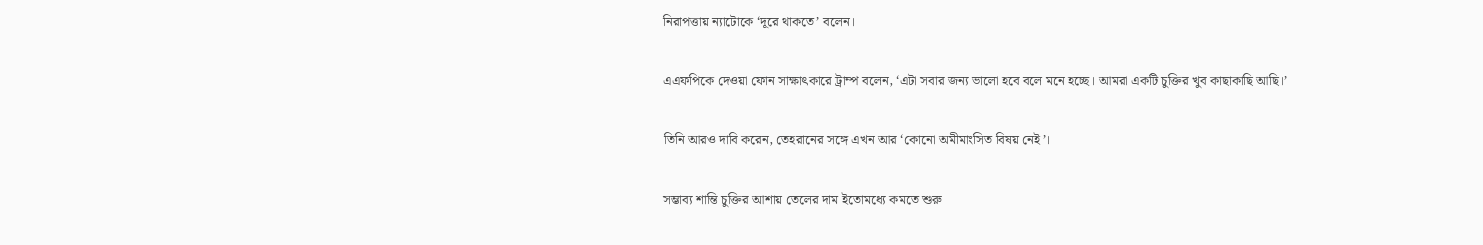নিরাপত্তায় ন্যাটোকে ‘দূরে থাকতে’ বলেন।

এএফপিকে দেওয়া ফোন সাক্ষাৎকারে ট্রাম্প বলেন, ‘এটা সবার জন্য ভালো হবে বলে মনে হচ্ছে। আমরা একটি চুক্তির খুব কাছাকাছি আছি।’

তিনি আরও দাবি করেন, তেহরানের সঙ্গে এখন আর ‘কোনো অমীমাংসিত বিষয় নেই’।

সম্ভাব্য শান্তি চুক্তির আশায় তেলের দাম ইতোমধ্যে কমতে শুরু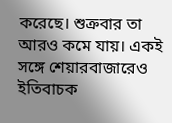করেছে। শুক্রবার তা আরও কমে যায়। একই সঙ্গে শেয়ারবাজারেও ইতিবাচক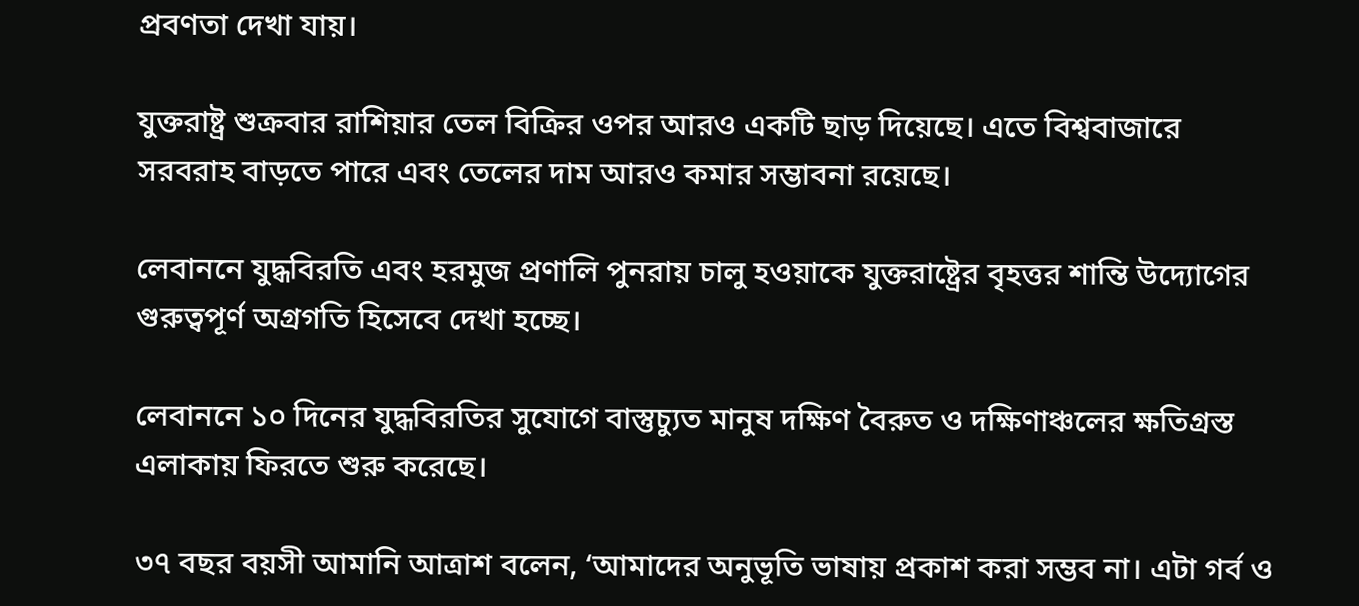প্রবণতা দেখা যায়।

যুক্তরাষ্ট্র শুক্রবার রাশিয়ার তেল বিক্রির ওপর আরও একটি ছাড় দিয়েছে। এতে বিশ্ববাজারে সরবরাহ বাড়তে পারে এবং তেলের দাম আরও কমার সম্ভাবনা রয়েছে।

লেবাননে যুদ্ধবিরতি এবং হরমুজ প্রণালি পুনরায় চালু হওয়াকে যুক্তরাষ্ট্রের বৃহত্তর শান্তি উদ্যোগের গুরুত্বপূর্ণ অগ্রগতি হিসেবে দেখা হচ্ছে।

লেবাননে ১০ দিনের যুদ্ধবিরতির সুযোগে বাস্তুচ্যুত মানুষ দক্ষিণ বৈরুত ও দক্ষিণাঞ্চলের ক্ষতিগ্রস্ত এলাকায় ফিরতে শুরু করেছে।

৩৭ বছর বয়সী আমানি আত্রাশ বলেন, ‘আমাদের অনুভূতি ভাষায় প্রকাশ করা সম্ভব না। এটা গর্ব ও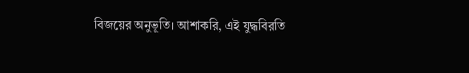বিজয়ের অনুভূতি। আশাকরি, এই যুদ্ধবিরতি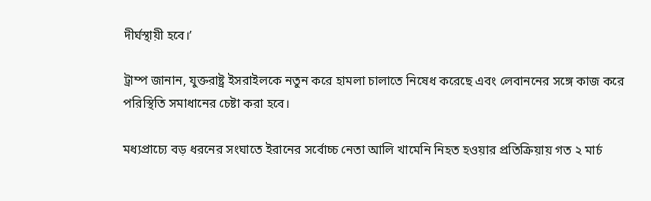দীর্ঘস্থায়ী হবে।’

ট্রাম্প জানান, যুক্তরাষ্ট্র ইসরাইলকে নতুন করে হামলা চালাতে নিষেধ করেছে এবং লেবাননের সঙ্গে কাজ করে পরিস্থিতি সমাধানের চেষ্টা করা হবে।

মধ্যপ্রাচ্যে বড় ধরনের সংঘাতে ইরানের সর্বোচ্চ নেতা আলি খামেনি নিহত হওয়ার প্রতিক্রিয়ায় গত ২ মার্চ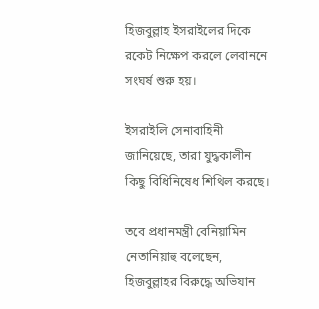হিজবুল্লাহ ইসরাইলের দিকে রকেট নিক্ষেপ করলে লেবাননে সংঘর্ষ শুরু হয়।

ইসরাইলি সেনাবাহিনী জানিয়েছে, তারা যুদ্ধকালীন কিছু বিধিনিষেধ শিথিল করছে।

তবে প্রধানমন্ত্রী বেনিয়ামিন নেতানিয়াহু বলেছেন, হিজবুল্লাহর বিরুদ্ধে অভিযান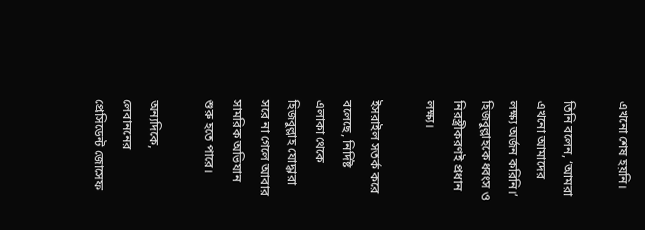এখনো শেষ হয়নি।

তিনি বলেন, ‘আমরা এখনো আমাদের লক্ষ্য অর্জন করিনি।’ হিজবুল্লাহকে ধ্বংস ও নিরস্ত্রীকরণই প্রধান লক্ষ্য।

ইসরাইল সতর্ক করে বলেছে, নির্দিষ্ট এলাকা থেকে হিজবুল্লাহ যোদ্ধারা সরে না গেলে আবার সামরিক অভিযান শুরু হতে পারে।

অন্যদিকে, লেবাননের প্রেসিডেন্ট জোসেফ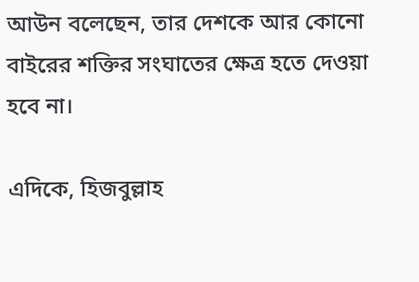আউন বলেছেন, তার দেশকে আর কোনো বাইরের শক্তির সংঘাতের ক্ষেত্র হতে দেওয়া হবে না।

এদিকে, হিজবুল্লাহ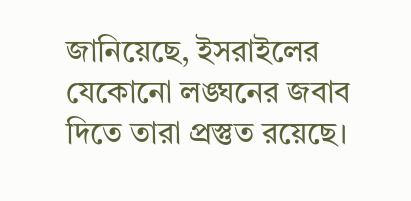জানিয়েছে, ইসরাইলের যেকোনো লঙ্ঘনের জবাব দিতে তারা প্রস্তুত রয়েছে।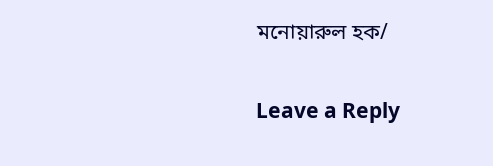মনোয়ারুল হক/

Leave a Reply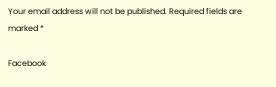Your email address will not be published. Required fields are marked *

Facebook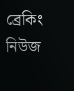ব্রেকিং নিউজ